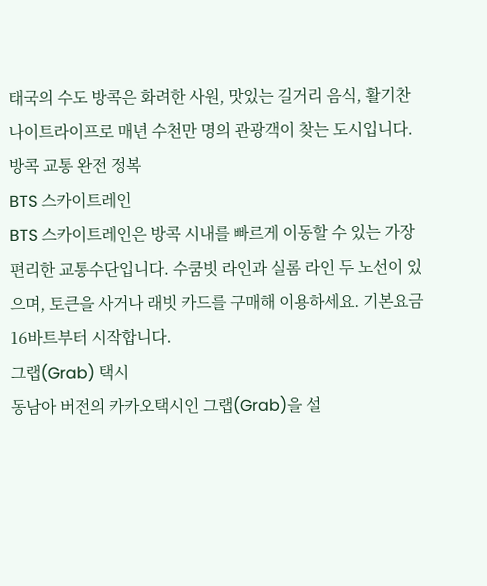태국의 수도 방콕은 화려한 사원, 맛있는 길거리 음식, 활기찬 나이트라이프로 매년 수천만 명의 관광객이 찾는 도시입니다.
방콕 교통 완전 정복
BTS 스카이트레인
BTS 스카이트레인은 방콕 시내를 빠르게 이동할 수 있는 가장 편리한 교통수단입니다. 수쿰빗 라인과 실롬 라인 두 노선이 있으며, 토큰을 사거나 래빗 카드를 구매해 이용하세요. 기본요금 16바트부터 시작합니다.
그랩(Grab) 택시
동남아 버전의 카카오택시인 그랩(Grab)을 설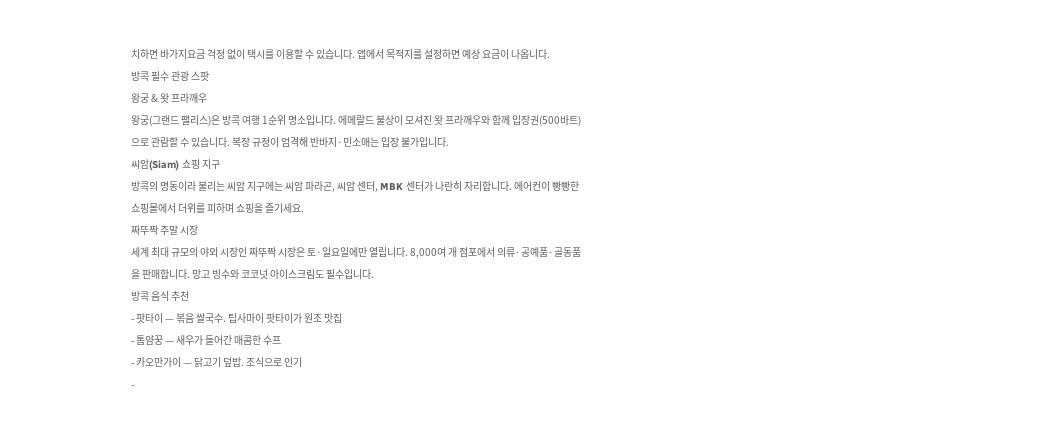치하면 바가지요금 걱정 없이 택시를 이용할 수 있습니다. 앱에서 목적지를 설정하면 예상 요금이 나옵니다.
방콕 필수 관광 스팟
왕궁 & 왓 프라깨우
왕궁(그랜드 팰리스)은 방콕 여행 1순위 명소입니다. 에메랄드 불상이 모셔진 왓 프라깨우와 함께 입장권(500바트)으로 관람할 수 있습니다. 복장 규정이 엄격해 반바지·민소매는 입장 불가입니다.
씨암(Siam) 쇼핑 지구
방콕의 명동이라 불리는 씨암 지구에는 씨암 파라곤, 씨암 센터, MBK 센터가 나란히 자리합니다. 에어컨이 빵빵한 쇼핑몰에서 더위를 피하며 쇼핑을 즐기세요.
짜뚜짝 주말 시장
세계 최대 규모의 야외 시장인 짜뚜짝 시장은 토·일요일에만 열립니다. 8,000여 개 점포에서 의류·공예품·골동품을 판매합니다. 망고 빙수와 코코넛 아이스크림도 필수입니다.
방콕 음식 추천
- 팟타이 — 볶음 쌀국수. 팁사마이 팟타이가 원조 맛집
- 톰얌꿍 — 새우가 들어간 매콤한 수프
- 카오만가이 — 닭고기 덮밥. 조식으로 인기
-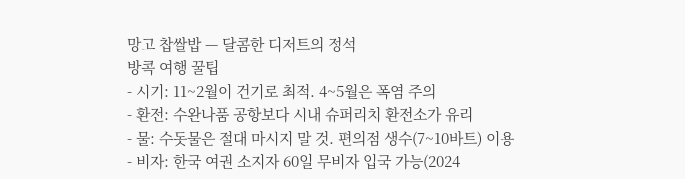망고 찹쌀밥 — 달콤한 디저트의 정석
방콕 여행 꿀팁
- 시기: 11~2월이 건기로 최적. 4~5월은 폭염 주의
- 환전: 수완나품 공항보다 시내 슈퍼리치 환전소가 유리
- 물: 수돗물은 절대 마시지 말 것. 편의점 생수(7~10바트) 이용
- 비자: 한국 여권 소지자 60일 무비자 입국 가능(2024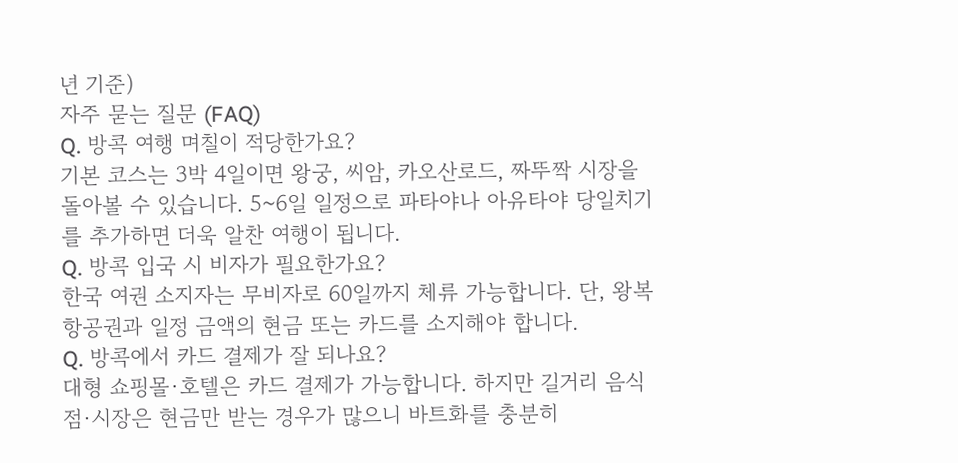년 기준)
자주 묻는 질문 (FAQ)
Q. 방콕 여행 며칠이 적당한가요?
기본 코스는 3박 4일이면 왕궁, 씨암, 카오산로드, 짜뚜짝 시장을 돌아볼 수 있습니다. 5~6일 일정으로 파타야나 아유타야 당일치기를 추가하면 더욱 알찬 여행이 됩니다.
Q. 방콕 입국 시 비자가 필요한가요?
한국 여권 소지자는 무비자로 60일까지 체류 가능합니다. 단, 왕복 항공권과 일정 금액의 현금 또는 카드를 소지해야 합니다.
Q. 방콕에서 카드 결제가 잘 되나요?
대형 쇼핑몰·호텔은 카드 결제가 가능합니다. 하지만 길거리 음식점·시장은 현금만 받는 경우가 많으니 바트화를 충분히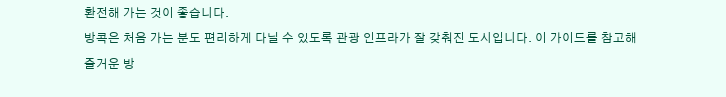환전해 가는 것이 좋습니다.
방콕은 처음 가는 분도 편리하게 다닐 수 있도록 관광 인프라가 잘 갖춰진 도시입니다. 이 가이드를 참고해 즐거운 방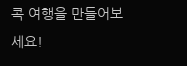콕 여행을 만들어보세요!